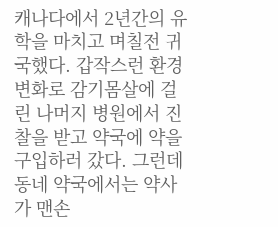캐나다에서 2년간의 유학을 마치고 며칠전 귀국했다. 갑작스런 환경변화로 감기몸살에 걸린 나머지 병원에서 진찰을 받고 약국에 약을 구입하러 갔다. 그런데 동네 약국에서는 약사가 맨손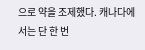으로 약을 조제했다. 캐나다에서는 단 한 번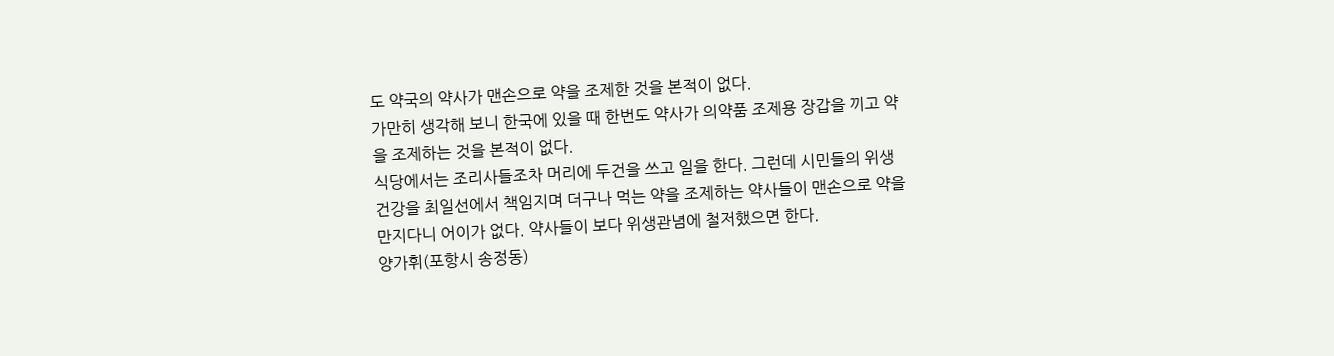도 약국의 약사가 맨손으로 약을 조제한 것을 본적이 없다.
가만히 생각해 보니 한국에 있을 때 한번도 약사가 의약품 조제용 장갑을 끼고 약을 조제하는 것을 본적이 없다.
식당에서는 조리사들조차 머리에 두건을 쓰고 일을 한다. 그런데 시민들의 위생 건강을 최일선에서 책임지며 더구나 먹는 약을 조제하는 약사들이 맨손으로 약을 만지다니 어이가 없다. 약사들이 보다 위생관념에 철저했으면 한다.
양가휘(포항시 송정동)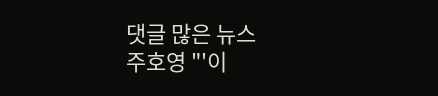댓글 많은 뉴스
주호영 "'이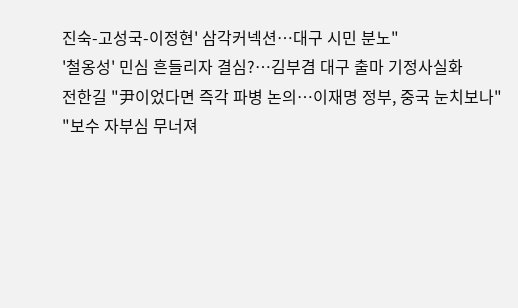진숙-고성국-이정현' 삼각커넥션…대구 시민 분노"
'철옹성' 민심 흔들리자 결심?…김부겸 대구 출마 기정사실화
전한길 "尹이었다면 즉각 파병 논의…이재명 정부, 중국 눈치보나"
"보수 자부심 무너져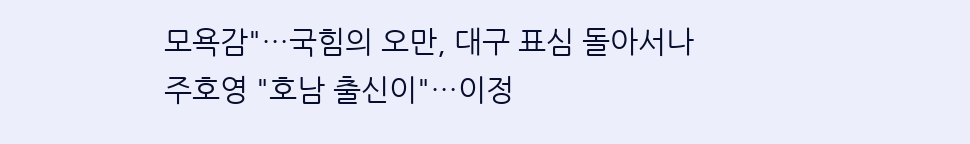모욕감"…국힘의 오만, 대구 표심 돌아서나
주호영 "호남 출신이"…이정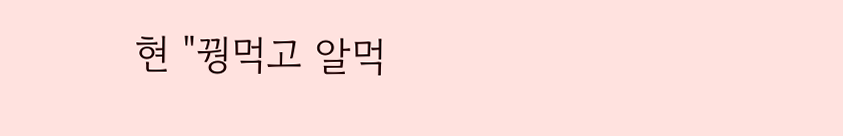현 "꿩먹고 알먹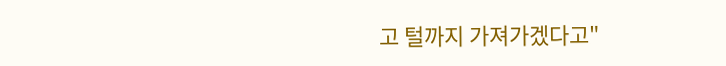고 털까지 가져가겠다고"